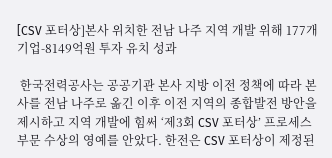[CSV 포터상]본사 위치한 전남 나주 지역 개발 위해 177개 기업-8149억원 투자 유치 성과

 한국전력공사는 공공기관 본사 지방 이전 정책에 따라 본사를 전남 나주로 옮긴 이후 이전 지역의 종합발전 방안을 제시하고 지역 개발에 힘써 ‘제3회 CSV 포터상’ 프로세스 부문 수상의 영예를 안았다. 한전은 CSV 포터상이 제정된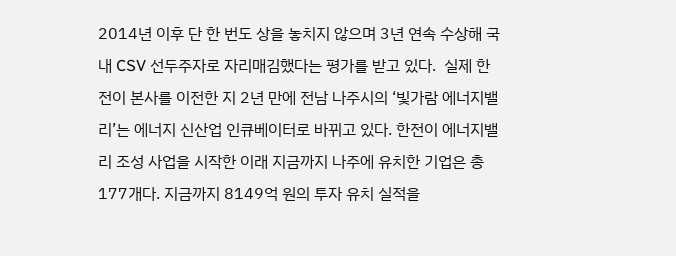2014년 이후 단 한 번도 상을 놓치지 않으며 3년 연속 수상해 국내 CSV 선두주자로 자리매김했다는 평가를 받고 있다.  실제 한전이 본사를 이전한 지 2년 만에 전남 나주시의 ‘빛가람 에너지밸리’는 에너지 신산업 인큐베이터로 바뀌고 있다. 한전이 에너지밸리 조성 사업을 시작한 이래 지금까지 나주에 유치한 기업은 총 177개다. 지금까지 8149억 원의 투자 유치 실적을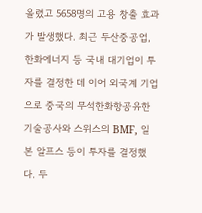올렸고 5658명의 고용 창출 효과가 발생했다. 최근 두산중공업, 한화에너지 등 국내 대기업이 투자를 결정한 데 이어 외국계 기업으로 중국의 무석한화항공유한기술공사와 스위스의 BMF, 일본 알프스 등이 투자를 결정했다. 두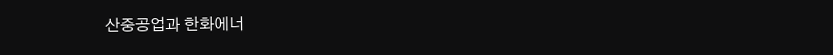산중공업과 한화에너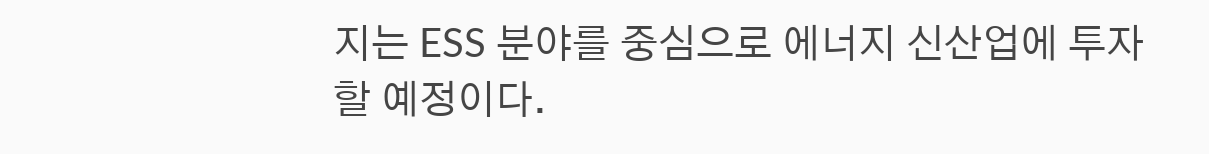지는 ESS 분야를 중심으로 에너지 신산업에 투자할 예정이다.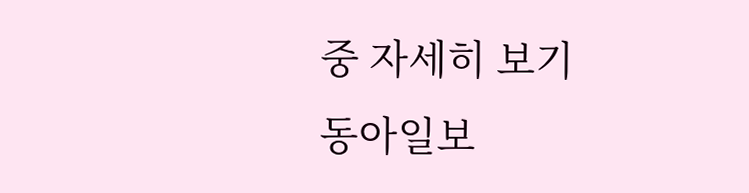중 자세히 보기
동아일보